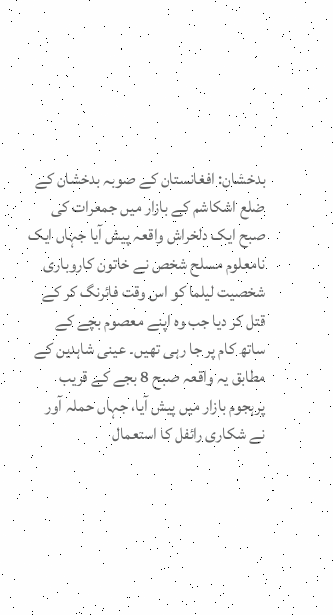بدخشان: افغانستان کے صوبہ بدخشان کے ضلع اشکاشم کے بازار میں جمعرات کی صبح ایک دلخراش واقعہ پیش آیا جہاں ایک نامعلوم مسلح شخص نے خاتون کاروباری شخصیت لیلما کو اس وقت فائرنگ کر کے قتل کر دیا جب وہ اپنے معصوم بچے کے ساتھ کام پر جا رہی تھیں۔ عینی شاہدین کے مطابق یہ واقعہ صبح 8 بجے کے قریب پرہجوم بازار میں پیش آیا، جہاں حملہ آور نے شکاری رائفل کا استعمال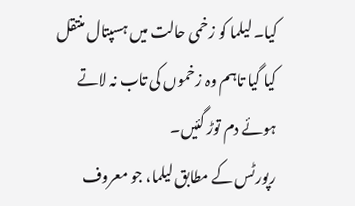کیا۔ لیلما کو زخمی حالت میں ہسپتال منتقل کیا گیا تاہم وہ زخموں کی تاب نہ لاتے ہوئے دم توڑ گئیں۔
رپورٹس کے مطابق لیلما، جو معروف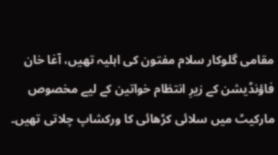مقامی گلوکار سلام مفتون کی اہلیہ تھیں، آغا خان فاؤنڈیشن کے زیرِ انتظام خواتین کے لیے مخصوص مارکیٹ میں سلائی کڑھائی کا ورکشاپ چلاتی تھیں۔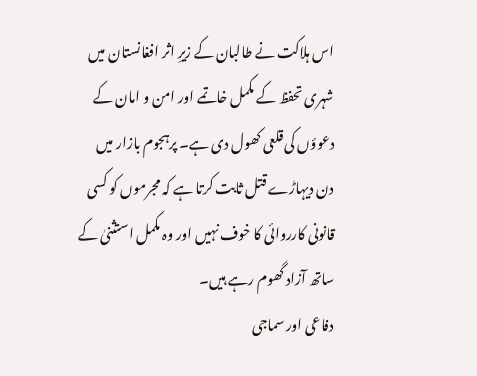اس ہلاکت نے طالبان کے زیرِ اثر افغانستان میں شہری تحفظ کے مکمل خاتمے اور امن و امان کے دعوؤں کی قلعی کھول دی ہے۔ پرہجوم بازار میں دن دیہاڑے قتل ثابت کرتا ہے کہ مجرموں کو کسی قانونی کارروائی کا خوف نہیں اور وہ مکمل استثنیٰ کے ساتھ آزاد گھوم رہے ہیں۔
دفاعی اور سماجی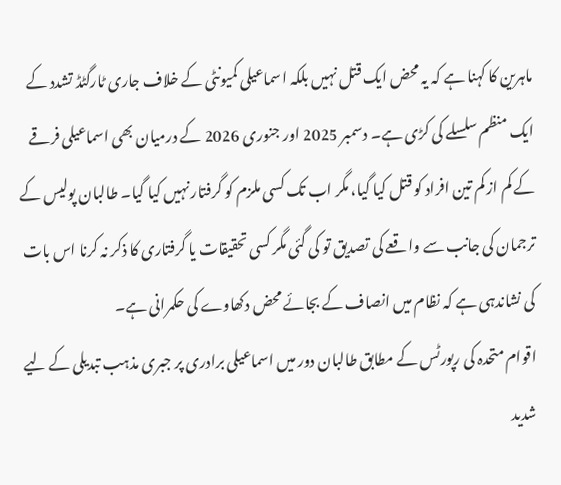ماہرین کا کہنا ہے کہ یہ محض ایک قتل نہیں بلکہ اسماعیلی کمیونٹی کے خلاف جاری ٹارگٹڈ تشدد کے ایک منظم سلسلے کی کڑی ہے۔ دسمبر 2025 اور جنوری 2026 کے درمیان بھی اسماعیلی فرقے کے کم از کم تین افراد کو قتل کیا گیا، مگر اب تک کسی ملزم کو گرفتار نہیں کیا گیا۔ طالبان پولیس کے ترجمان کی جانب سے واقعے کی تصدیق تو کی گئی مگر کسی تحقیقات یا گرفتاری کا ذکر نہ کرنا اس بات کی نشاندہی ہے کہ نظام میں انصاف کے بجائے محض دکھاوے کی حکمرانی ہے۔
اقوام متحدہ کی رپورٹس کے مطابق طالبان دور میں اسماعیلی برادری پر جبری مذہب تبدیلی کے لیے شدید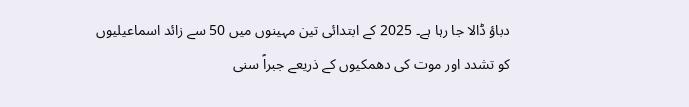دباؤ ڈالا جا رہا ہے۔ 2025 کے ابتدائی تین مہینوں میں 50 سے زائد اسماعیلیوں کو تشدد اور موت کی دھمکیوں کے ذریعے جبراً سنی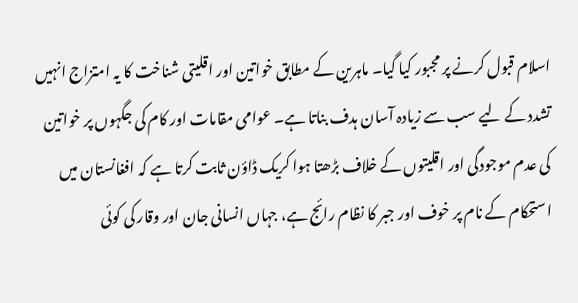اسلام قبول کرنے پر مجبور کیا گیا۔ ماہرین کے مطابق خواتین اور اقلیتی شناخت کا یہ امتزاج انہیں تشدد کے لیے سب سے زیادہ آسان ہدف بناتا ہے۔ عوامی مقامات اور کام کی جگہوں پر خواتین کی عدم موجودگی اور اقلیتوں کے خلاف بڑھتا ہوا کریک ڈاؤن ثابت کرتا ہے کہ افغانستان میں استحکام کے نام پر خوف اور جبر کا نظام رائج ہے، جہاں انسانی جان اور وقار کی کوئی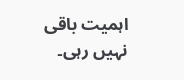اہمیت باقی نہیں رہی۔